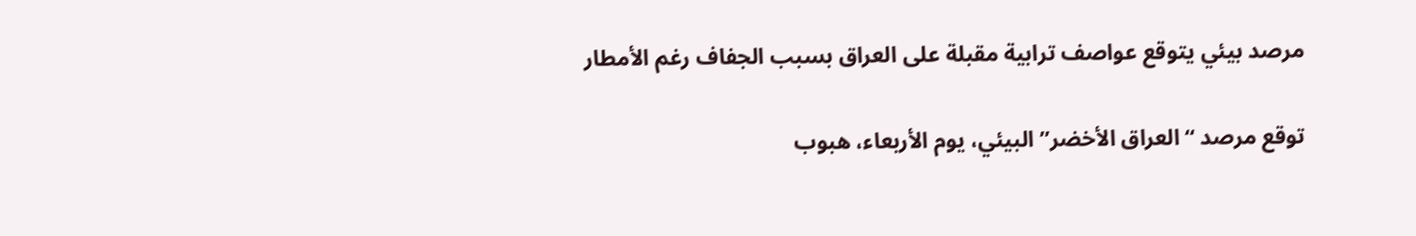مرصد بيئي يتوقع عواصف ترابية مقبلة على العراق بسبب الجفاف رغم الأمطار

توقع مرصد “العراق الأخضر” البيئي، يوم الأربعاء، هبوب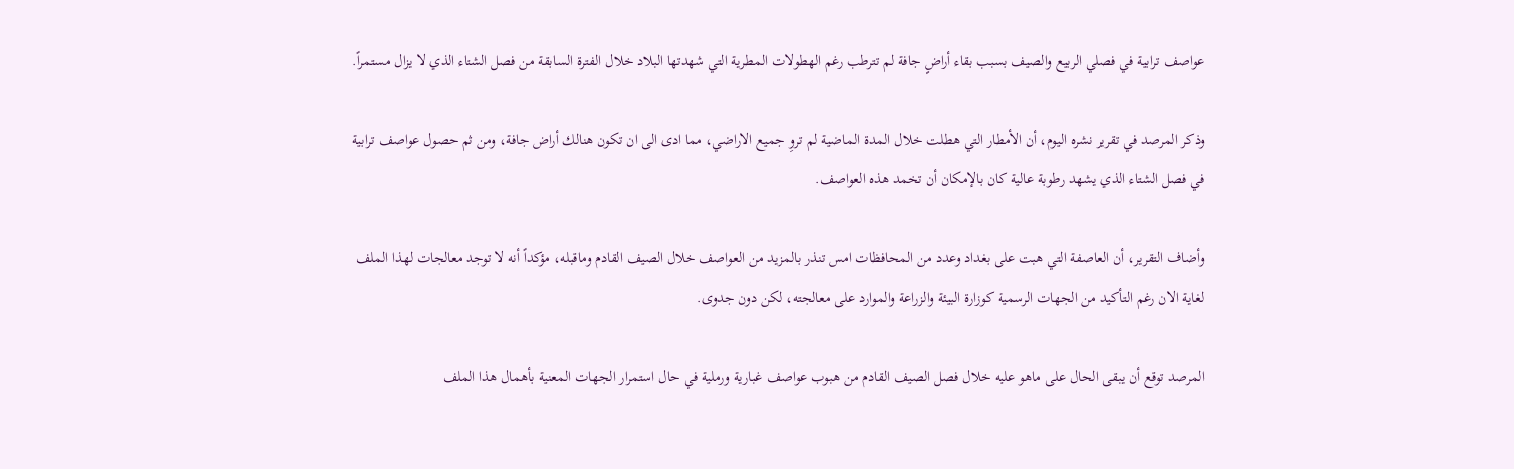عواصف ترابية في فصلي الربيع والصيف بسبب بقاء أراضٍ جافة لم تترطب رغم الهطولات المطرية التي شهدتها البلاد خلال الفترة السابقة من فصل الشتاء الذي لا يزال مستمراً.

وذكر المرصد في تقرير نشره اليوم، أن الأمطار التي هطلت خلال المدة الماضية لم تروِ جميع الاراضي، مما ادى الى ان تكون هنالك أراض جافة، ومن ثم حصول عواصف ترابية في فصل الشتاء الذي يشهد رطوبة عالية كان بالإمكان أن تخمد هذه العواصف.

وأضاف التقرير، أن العاصفة التي هبت على بغداد وعدد من المحافظات امس تنذر بالمزيد من العواصف خلال الصيف القادم وماقبله، مؤكداً أنه لا توجد معالجات لهذا الملف لغاية الان رغم التأكيد من الجهات الرسمية كوزارة البيئة والزراعة والموارد على معالجته، لكن دون جدوى.

المرصد توقع أن يبقى الحال على ماهو عليه خلال فصل الصيف القادم من هبوب عواصف غبارية ورملية في حال استمرار الجهات المعنية بأهمال هذا الملف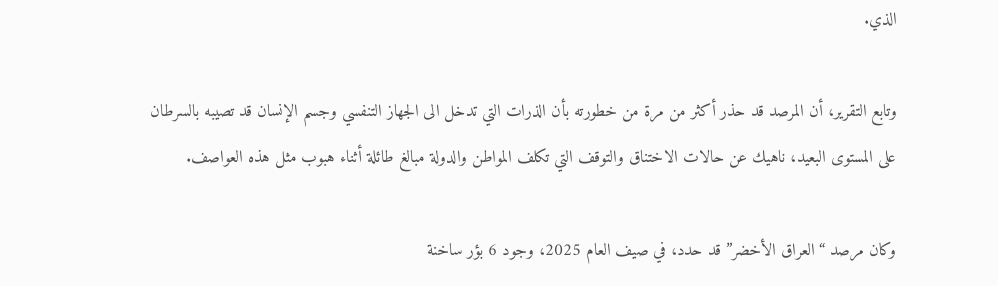الذي.

وتابع التقرير، أن المرصد قد حذر أكثر من مرة من خطورته بأن الذرات التي تدخل الى الجهاز التنفسي وجسم الإنسان قد تصيبه بالسرطان على المستوى البعيد، ناهيك عن حالات الاختناق والتوقف التي تكلف المواطن والدولة مبالغ طائلة أثناء هبوب مثل هذه العواصف.

وكان مرصد “العراق الأخضر” قد حدد، في صيف العام 2025، وجود 6 بؤر ساخنة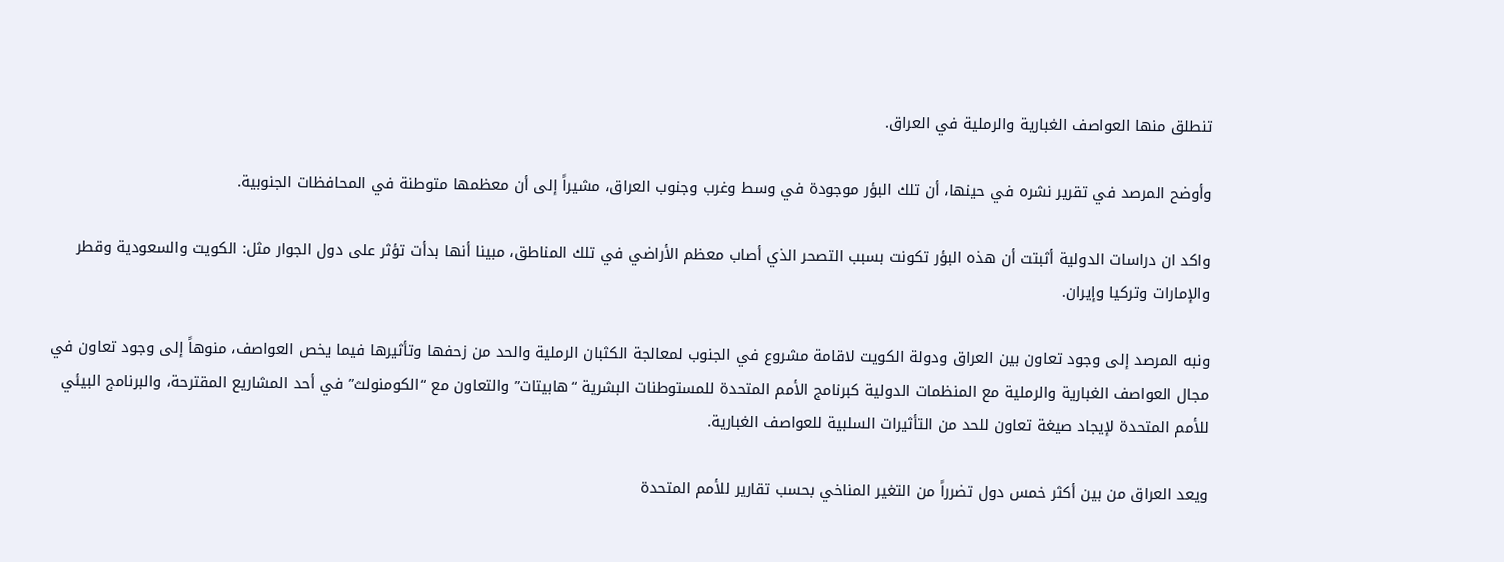تنطلق منها العواصف الغبارية والرملية في العراق.

وأوضح المرصد في تقرير نشره في حينها، أن تلك البؤر موجودة في وسط وغرب وجنوب العراق، مشيراً إلى أن معظمها متوطنة في المحافظات الجنوبية.

واكد ان دراسات الدولية أثبتت أن هذه البؤر تكونت بسبب التصحر الذي أصاب معظم الأراضي في تلك المناطق، مبينا أنها بدأت تؤثر على دول الجوار مثل: الكويت والسعودية وقطر والإمارات وتركيا وإيران.

ونبه المرصد إلى وجود تعاون بين العراق ودولة الكويت لاقامة مشروع في الجنوب لمعالجة الكثبان الرملية والحد من زحفها وتأثيرها فيما يخص العواصف، منوهاً إلى وجود تعاون في مجال العواصف الغبارية والرملية مع المنظمات الدولية كبرنامج الأمم المتحدة للمستوطنات البشرية “هابيتات” والتعاون مع “الكومنولث” في أحد المشاريع المقترحة، والبرنامج البيئي للأمم المتحدة لإيجاد صيغة تعاون للحد من التأثيرات السلبية للعواصف الغبارية.

ويعد العراق من بين أكثر خمس دول تضرراً من التغير المناخي بحسب تقارير للأمم المتحدة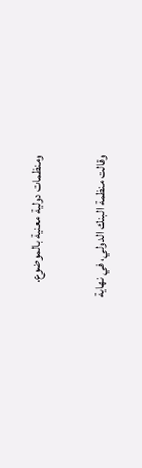ومنظمات دولية معنية بالموضوع.

وقالت منظمة البنك الدولي، في نهاية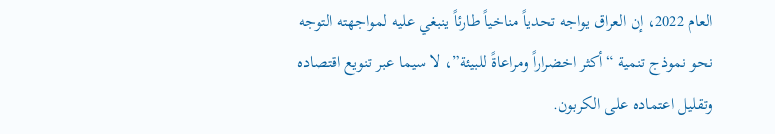العام 2022، إن العراق يواجه تحدياً مناخياً طارئاً ينبغي عليه لمواجهته التوجه نحو نموذج تنمية “أكثر اخضراراً ومراعاةً للبيئة”، لا سيما عبر تنويع اقتصاده وتقليل اعتماده على الكربون.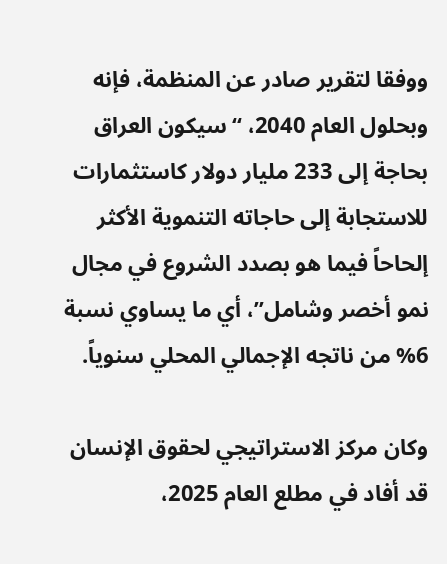ووفقا لتقرير صادر عن المنظمة، فإنه وبحلول العام 2040، “سيكون العراق بحاجة إلى 233 مليار دولار كاستثمارات للاستجابة إلى حاجاته التنموية الأكثر إلحاحاً فيما هو بصدد الشروع في مجال نمو أخصر وشامل”، أي ما يساوي نسبة 6% من ناتجه الإجمالي المحلي سنوياً.

وكان مركز الاستراتيجي لحقوق الإنسان قد أفاد في مطلع العام 2025،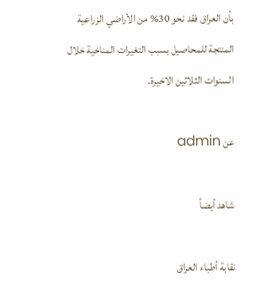بأن العراق فقد نحو 30% من الأراضي الزراعية المنتجة للمحاصيل بسبب التغيرات المناخية خلال السنوات الثلاثين الاخيرة.

عن admin

شاهد أيضاً

نقابة أطباء العراق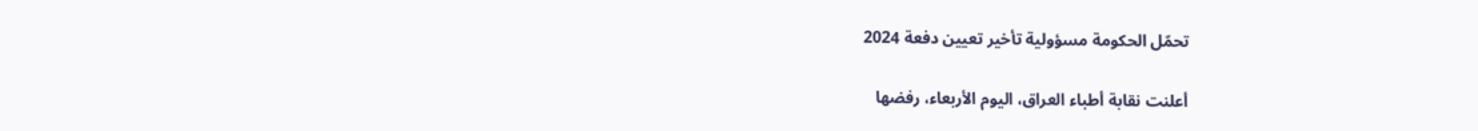تحمّل الحكومة مسؤولية تأخير تعيين دفعة 2024

أعلنت نقابة أطباء العراق، اليوم الأربعاء، رفضها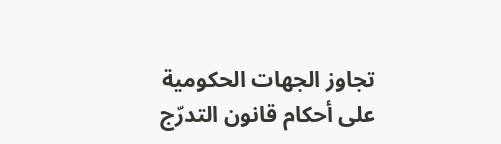تجاوز الجهات الحكومية على أحكام قانون التدرّج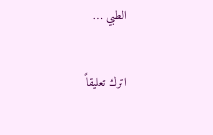الطبي …

اترك تعليقاً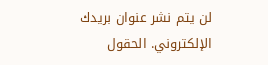لن يتم نشر عنوان بريدك الإلكتروني. الحقول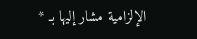الإلزامية مشار إليها بـ *